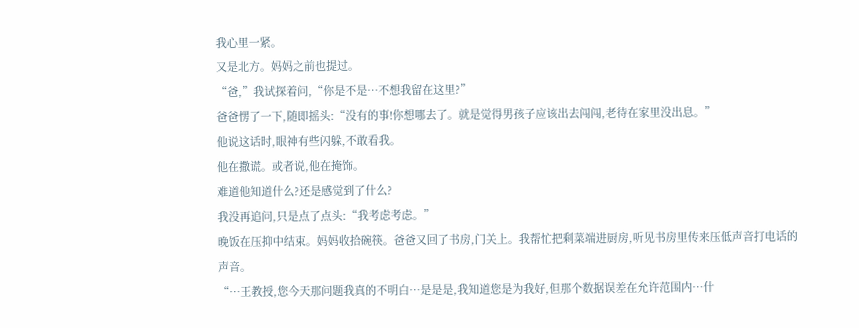我心里一紧。
又是北方。妈妈之前也提过。
“爸,”我试探着问,“你是不是…不想我留在这里?”
爸爸愣了一下,随即摇头:“没有的事!你想哪去了。就是觉得男孩子应该出去闯闯,老待在家里没出息。”
他说这话时,眼神有些闪躲,不敢看我。
他在撒谎。或者说,他在掩饰。
难道他知道什么?还是感觉到了什么?
我没再追问,只是点了点头:“我考虑考虑。”
晚饭在压抑中结束。妈妈收拾碗筷。爸爸又回了书房,门关上。我帮忙把剩菜端进厨房,听见书房里传来压低声音打电话的声音。
“…王教授,您今天那问题我真的不明白…是是是,我知道您是为我好,但那个数据误差在允许范围内…什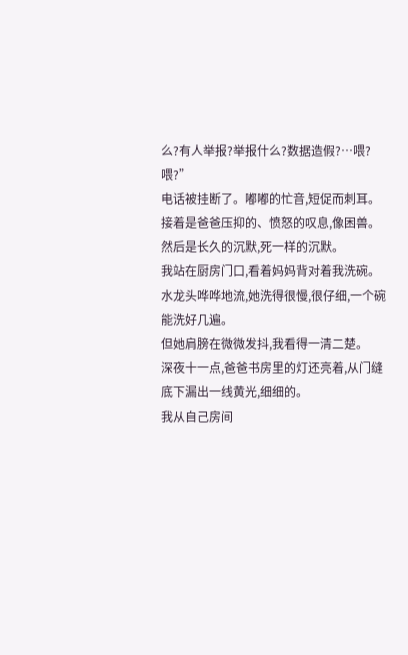么?有人举报?举报什么?数据造假?…喂?喂?”
电话被挂断了。嘟嘟的忙音,短促而刺耳。
接着是爸爸压抑的、愤怒的叹息,像困兽。
然后是长久的沉默,死一样的沉默。
我站在厨房门口,看着妈妈背对着我洗碗。水龙头哗哗地流,她洗得很慢,很仔细,一个碗能洗好几遍。
但她肩膀在微微发抖,我看得一清二楚。
深夜十一点,爸爸书房里的灯还亮着,从门缝底下漏出一线黄光,细细的。
我从自己房间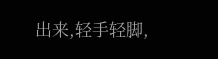出来,轻手轻脚,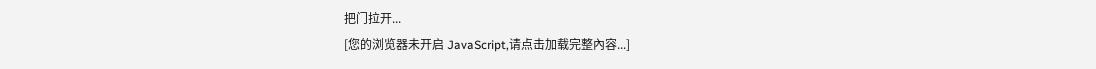把门拉开...
[您的浏览器未开启 JavaScript,请点击加载完整內容...]